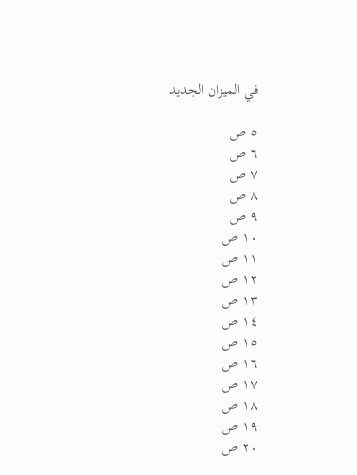في الميزان الجديد

٥ ص
٦ ص
٧ ص
٨ ص
٩ ص
١٠ ص
١١ ص
١٢ ص
١٣ ص
١٤ ص
١٥ ص
١٦ ص
١٧ ص
١٨ ص
١٩ ص
٢٠ ص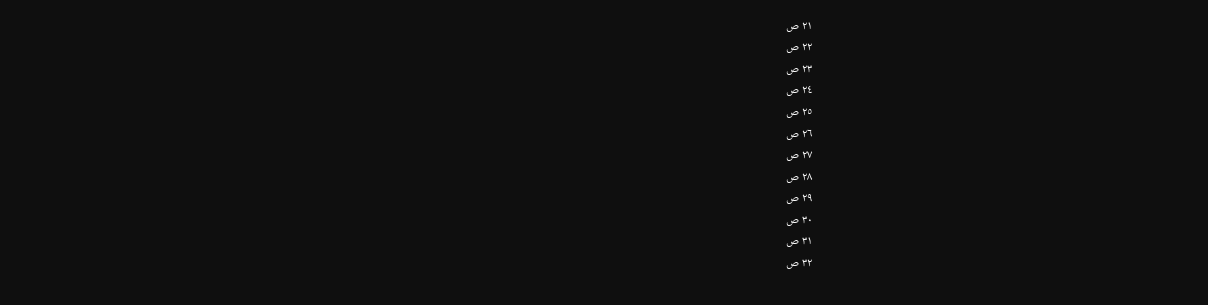٢١ ص
٢٢ ص
٢٣ ص
٢٤ ص
٢٥ ص
٢٦ ص
٢٧ ص
٢٨ ص
٢٩ ص
٣٠ ص
٣١ ص
٣٢ ص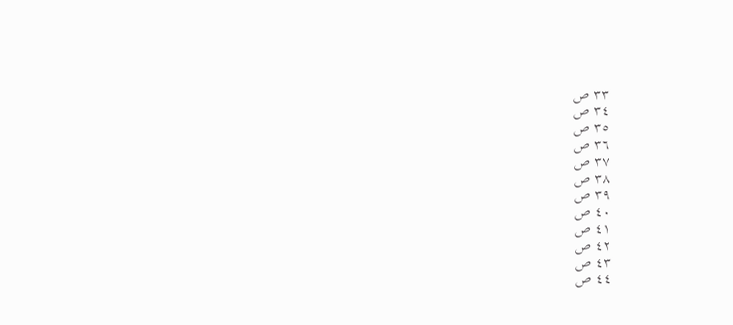٣٣ ص
٣٤ ص
٣٥ ص
٣٦ ص
٣٧ ص
٣٨ ص
٣٩ ص
٤٠ ص
٤١ ص
٤٢ ص
٤٣ ص
٤٤ ص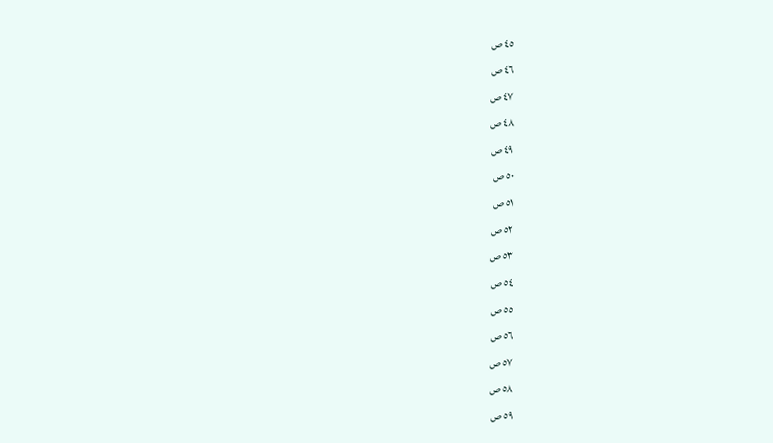٤٥ ص
٤٦ ص
٤٧ ص
٤٨ ص
٤٩ ص
٥٠ ص
٥١ ص
٥٢ ص
٥٣ ص
٥٤ ص
٥٥ ص
٥٦ ص
٥٧ ص
٥٨ ص
٥٩ ص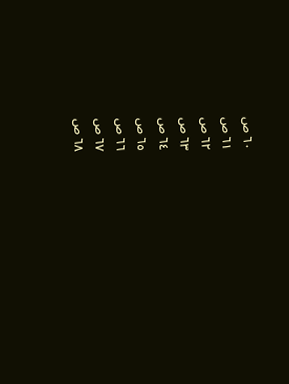٦٠ ص
٦١ ص
٦٢ ص
٦٣ ص
٦٤ ص
٦٥ ص
٦٦ ص
٦٧ ص
٦٨ ص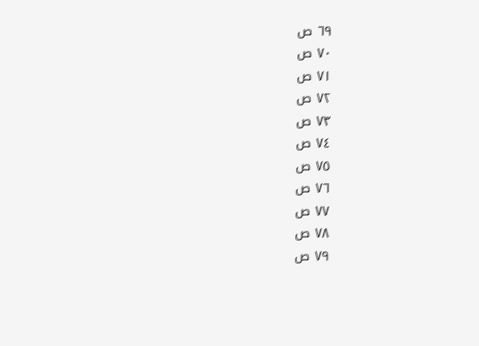٦٩ ص
٧٠ ص
٧١ ص
٧٢ ص
٧٣ ص
٧٤ ص
٧٥ ص
٧٦ ص
٧٧ ص
٧٨ ص
٧٩ ص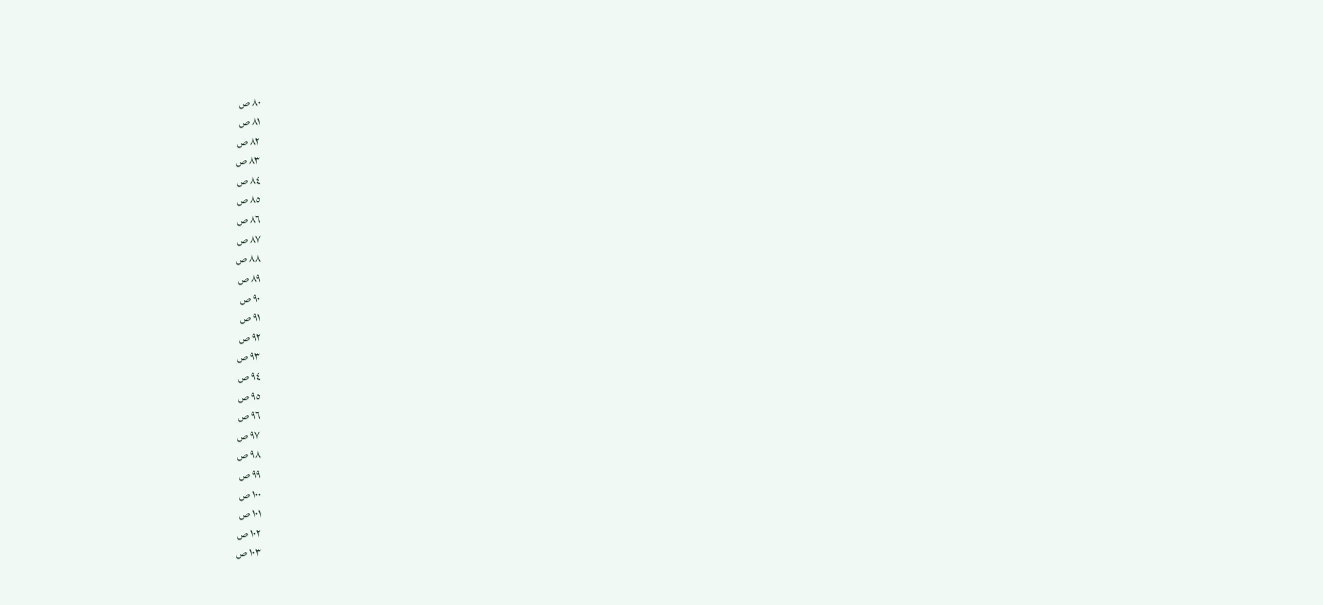٨٠ ص
٨١ ص
٨٢ ص
٨٣ ص
٨٤ ص
٨٥ ص
٨٦ ص
٨٧ ص
٨٨ ص
٨٩ ص
٩٠ ص
٩١ ص
٩٢ ص
٩٣ ص
٩٤ ص
٩٥ ص
٩٦ ص
٩٧ ص
٩٨ ص
٩٩ ص
١٠٠ ص
١٠١ ص
١٠٢ ص
١٠٣ ص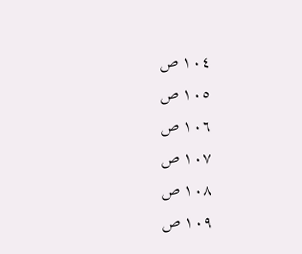١٠٤ ص
١٠٥ ص
١٠٦ ص
١٠٧ ص
١٠٨ ص
١٠٩ ص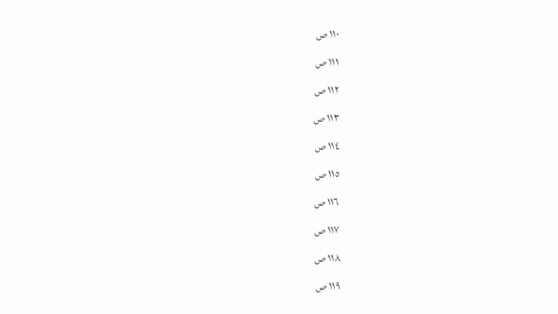١١٠ ص
١١١ ص
١١٢ ص
١١٣ ص
١١٤ ص
١١٥ ص
١١٦ ص
١١٧ ص
١١٨ ص
١١٩ ص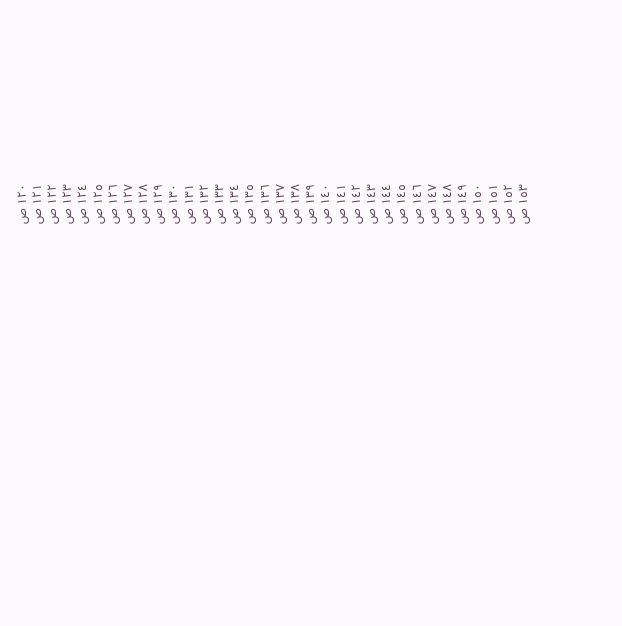١٢٠ ص
١٢١ ص
١٢٢ ص
١٢٣ ص
١٢٤ ص
١٢٥ ص
١٢٦ ص
١٢٧ ص
١٢٨ ص
١٢٩ ص
١٣٠ ص
١٣١ ص
١٣٢ ص
١٣٣ ص
١٣٤ ص
١٣٥ ص
١٣٦ ص
١٣٧ ص
١٣٨ ص
١٣٩ ص
١٤٠ ص
١٤١ ص
١٤٢ ص
١٤٣ ص
١٤٤ ص
١٤٥ ص
١٤٦ ص
١٤٧ ص
١٤٨ ص
١٤٩ ص
١٥٠ ص
١٥١ ص
١٥٢ ص
١٥٣ ص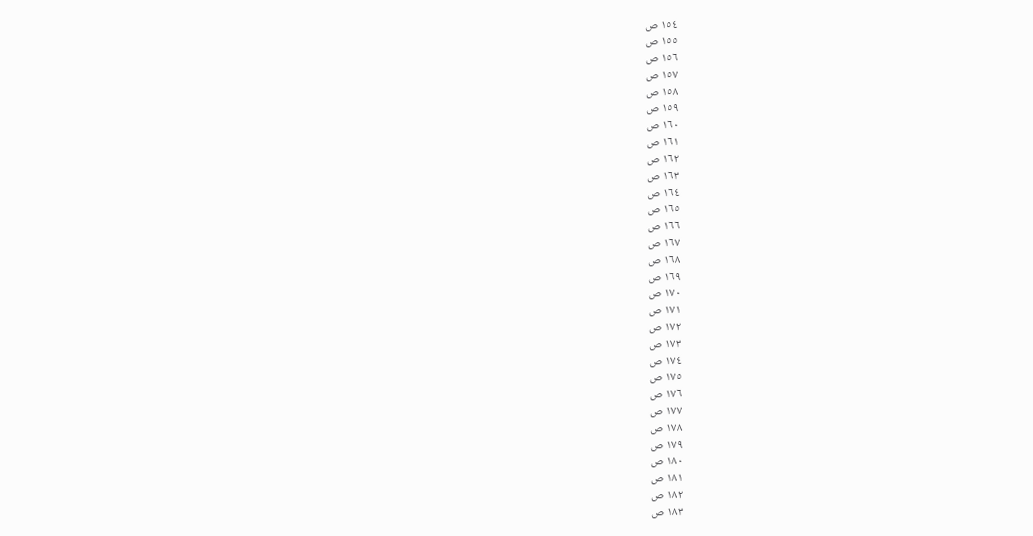١٥٤ ص
١٥٥ ص
١٥٦ ص
١٥٧ ص
١٥٨ ص
١٥٩ ص
١٦٠ ص
١٦١ ص
١٦٢ ص
١٦٣ ص
١٦٤ ص
١٦٥ ص
١٦٦ ص
١٦٧ ص
١٦٨ ص
١٦٩ ص
١٧٠ ص
١٧١ ص
١٧٢ ص
١٧٣ ص
١٧٤ ص
١٧٥ ص
١٧٦ ص
١٧٧ ص
١٧٨ ص
١٧٩ ص
١٨٠ ص
١٨١ ص
١٨٢ ص
١٨٣ ص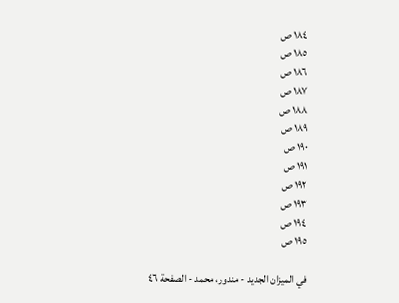١٨٤ ص
١٨٥ ص
١٨٦ ص
١٨٧ ص
١٨٨ ص
١٨٩ ص
١٩٠ ص
١٩١ ص
١٩٢ ص
١٩٣ ص
١٩٤ ص
١٩٥ ص

في الميزان الجديد - مندور، محمد - الصفحة ٤٦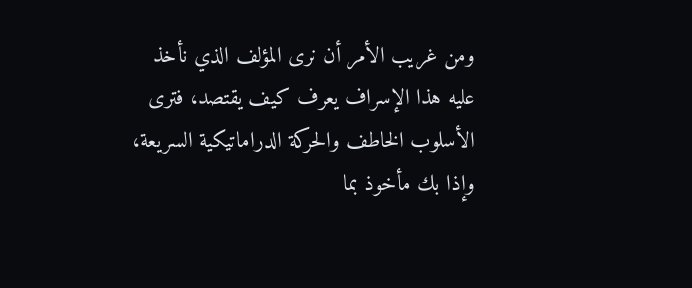ومن غريب الأمر أن نرى المؤلف الذي نأخذ عليه هذا الإسراف يعرف كيف يقتصد، فترى الأسلوب الخاطف والحركة الدراماتيكية السريعة، وإذا بك مأخوذ بما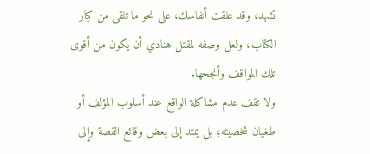تشهد، وقد علقت أنفاسك، على نحو ما تلقى من كبار الكتاب، ولعل وصفه لمقتل هنادي أن يكون من أقوى تلك المواقف وأنجحها.
ولا تقف عدم مشاكلة الواقع عند أسلوب المؤلف أو طغيان شخصيته؛ بل يمتد إلى بعض وقائع القصة وإلى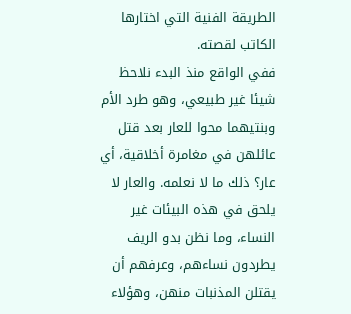الطريقة الفنية التي اختارها الكاتب لقصته.
ففي الواقع منذ البدء نلاحظ شيئا غير طبيعي، وهو طرد الأم وبنتيهما محوا للعار بعد قتل عائلهن في مغامرة أخلاقية، أي عار؟ ذلك ما لا نعلمه. والعار لا يلحق في هذه البيئات غير النساء، وما نظن بدو الريف يطردون نساءهم، وعرفهم أن يقتلن المذنبات منهن، وهؤلاء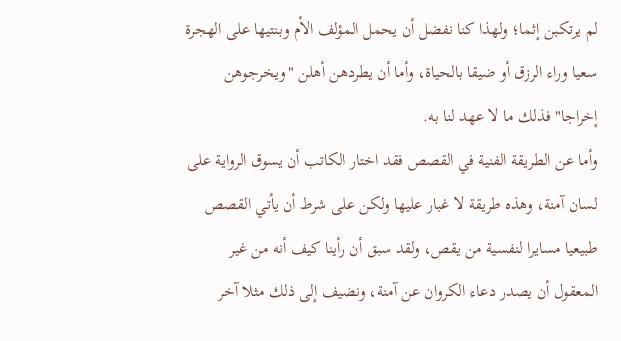لم يرتكبن إثما؛ ولهذا كنا نفضل أن يحمل المؤلف الأم وبنتيها على الهجرة سعيا وراء الرزق أو ضيقا بالحياة، وأما أن يطردهن أهلن "ويخرجوهن إخراجا" فذلك ما لا عهد لنا به.
وأما عن الطريقة الفنية في القصص فقد اختار الكاتب أن يسوق الرواية على لسان آمنة، وهذه طريقة لا غبار عليها ولكن على شرط أن يأتي القصص طبيعيا مسايرا لنفسية من يقص، ولقد سبق أن رأينا كيف أنه من غير المعقول أن يصدر دعاء الكروان عن آمنة، ونضيف إلى ذلك مثلا آخر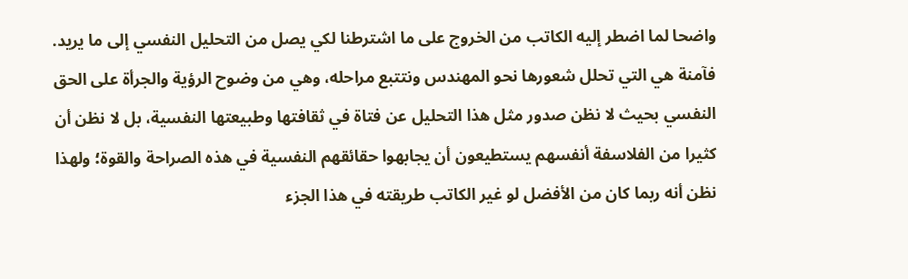واضحا لما اضطر إليه الكاتب من الخروج على ما اشترطنا لكي يصل من التحليل النفسي إلى ما يريد. فآمنة هي التي تحلل شعورها نحو المهندس ونتتبع مراحله، وهي من وضوح الرؤية والجرأة على الحق النفسي بحيث لا نظن صدور مثل هذا التحليل عن فتاة في ثقافتها وطبيعتها النفسية، بل لا نظن أن كثيرا من الفلاسفة أنفسهم يستطيعون أن يجابهوا حقائقهم النفسية في هذه الصراحة والقوة؛ ولهذا نظن أنه ربما كان من الأفضل لو غير الكاتب طريقته في هذا الجزء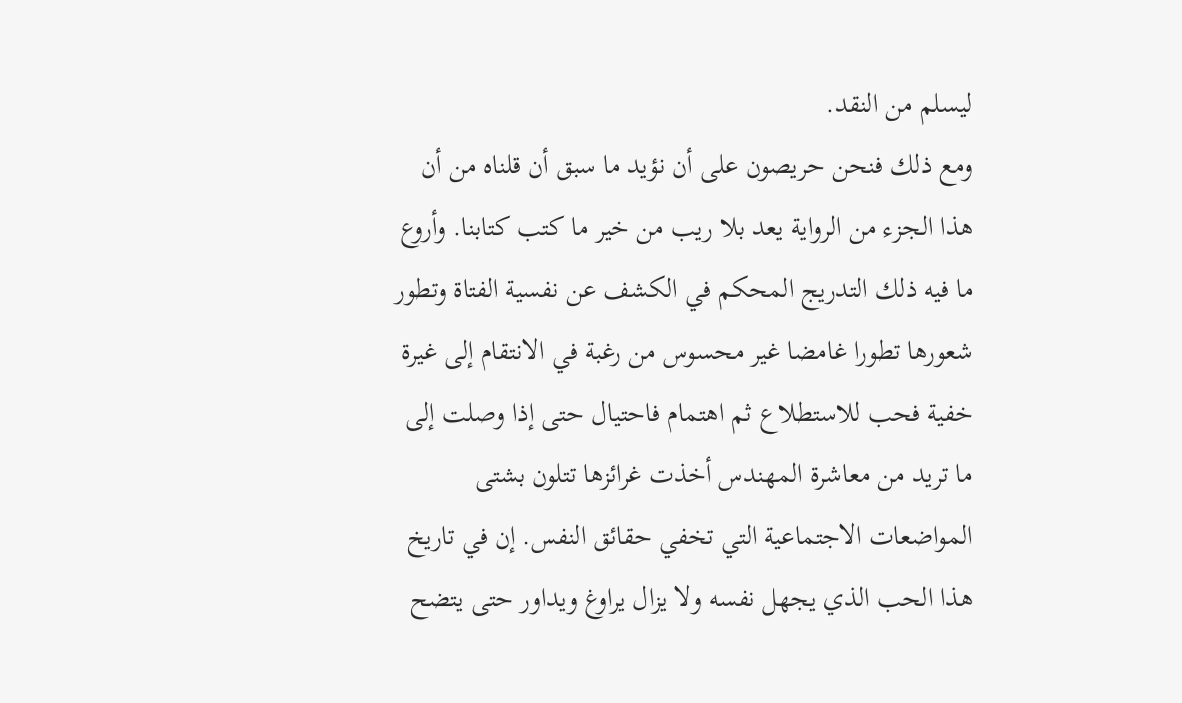ليسلم من النقد.
ومع ذلك فنحن حريصون على أن نؤيد ما سبق أن قلناه من أن هذا الجزء من الرواية يعد بلا ريب من خير ما كتب كتابنا. وأروع ما فيه ذلك التدريج المحكم في الكشف عن نفسية الفتاة وتطور شعورها تطورا غامضا غير محسوس من رغبة في الانتقام إلى غيرة خفية فحب للاستطلاع ثم اهتمام فاحتيال حتى إذا وصلت إلى ما تريد من معاشرة المهندس أخذت غرائزها تتلون بشتى المواضعات الاجتماعية التي تخفي حقائق النفس. إن في تاريخ هذا الحب الذي يجهل نفسه ولا يزال يراوغ ويداور حتى يتضح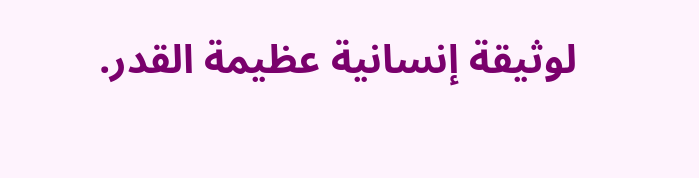لوثيقة إنسانية عظيمة القدر.